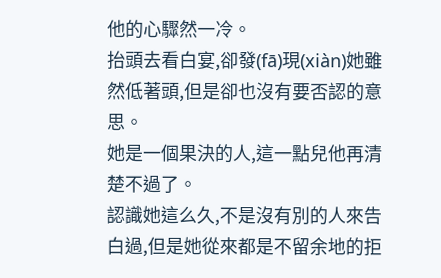他的心驟然一冷。
抬頭去看白宴,卻發(fā)現(xiàn)她雖然低著頭,但是卻也沒有要否認的意思。
她是一個果決的人,這一點兒他再清楚不過了。
認識她這么久,不是沒有別的人來告白過,但是她從來都是不留余地的拒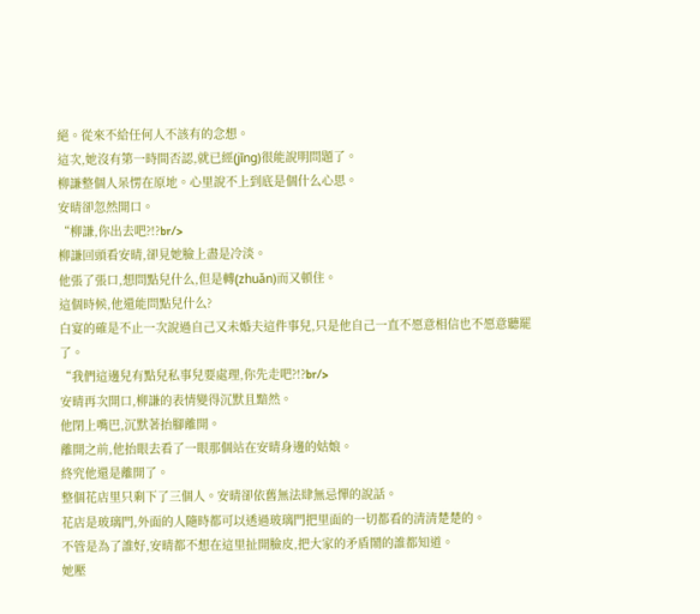絕。從來不給任何人不該有的念想。
這次,她沒有第一時間否認,就已經(jīng)很能說明問題了。
柳謙整個人呆愣在原地。心里說不上到底是個什么心思。
安晴卻忽然開口。
“柳謙,你出去吧?!?br/>
柳謙回頭看安晴,卻見她臉上盡是冷淡。
他張了張口,想問點兒什么,但是轉(zhuǎn)而又頓住。
這個時候,他還能問點兒什么?
白宴的確是不止一次說過自己又未婚夫這件事兒,只是他自己一直不愿意相信也不愿意聽罷了。
“我們這邊兒有點兒私事兒要處理,你先走吧?!?br/>
安晴再次開口,柳謙的表情變得沉默且黯然。
他閉上嘴巴,沉默著抬腳離開。
離開之前,他抬眼去看了一眼那個站在安晴身邊的姑娘。
終究他還是離開了。
整個花店里只剩下了三個人。安晴卻依舊無法肆無忌憚的說話。
花店是玻璃門,外面的人隨時都可以透過玻璃門把里面的一切都看的清清楚楚的。
不管是為了誰好,安晴都不想在這里扯開臉皮,把大家的矛盾鬧的誰都知道。
她壓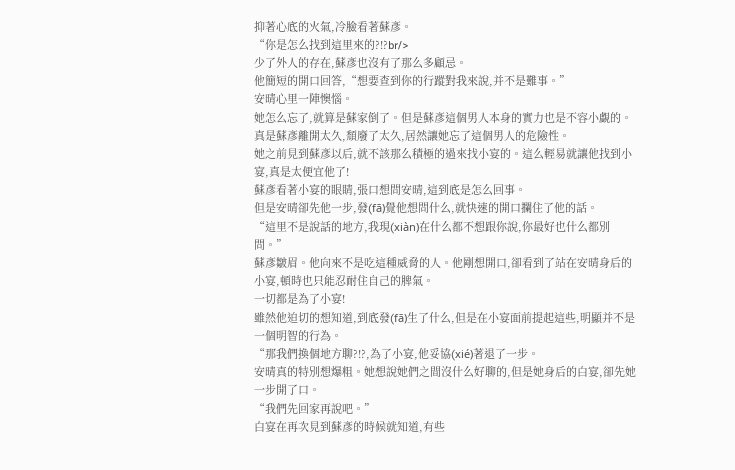抑著心底的火氣,冷臉看著蘇彥。
“你是怎么找到這里來的?!?br/>
少了外人的存在,蘇彥也沒有了那么多顧忌。
他簡短的開口回答,“想要查到你的行蹤對我來說,并不是難事。”
安晴心里一陣懊惱。
她怎么忘了,就算是蘇家倒了。但是蘇彥這個男人本身的實力也是不容小覷的。
真是蘇彥離開太久,頹廢了太久,居然讓她忘了這個男人的危險性。
她之前見到蘇彥以后,就不該那么積極的過來找小宴的。這么輕易就讓他找到小宴,真是太便宜他了!
蘇彥看著小宴的眼睛,張口想問安晴,這到底是怎么回事。
但是安晴卻先他一步,發(fā)覺他想問什么,就快速的開口攔住了他的話。
“這里不是說話的地方,我現(xiàn)在什么都不想跟你說,你最好也什么都別問。”
蘇彥皺眉。他向來不是吃這種威脅的人。他剛想開口,卻看到了站在安晴身后的小宴,頓時也只能忍耐住自己的脾氣。
一切都是為了小宴!
雖然他迫切的想知道,到底發(fā)生了什么,但是在小宴面前提起這些,明顯并不是一個明智的行為。
“那我們換個地方聊?!?,為了小宴,他妥協(xié)著退了一步。
安晴真的特別想爆粗。她想說她們之間沒什么好聊的,但是她身后的白宴,卻先她一步開了口。
“我們先回家再說吧。”
白宴在再次見到蘇彥的時候就知道,有些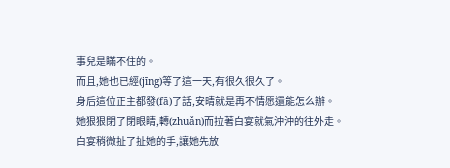事兒是瞞不住的。
而且,她也已經(jīng)等了這一天,有很久很久了。
身后這位正主都發(fā)了話,安晴就是再不情愿還能怎么辦。
她狠狠閉了閉眼睛,轉(zhuǎn)而拉著白宴就氣沖沖的往外走。
白宴稍微扯了扯她的手,讓她先放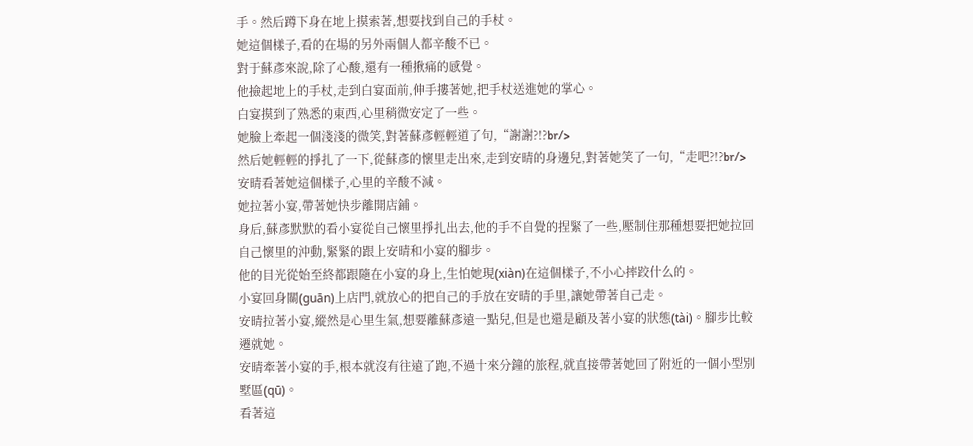手。然后蹲下身在地上摸索著,想要找到自己的手杖。
她這個樣子,看的在場的另外兩個人都辛酸不已。
對于蘇彥來說,除了心酸,還有一種揪痛的感覺。
他撿起地上的手杖,走到白宴面前,伸手摟著她,把手杖送進她的掌心。
白宴摸到了熟悉的東西,心里稍微安定了一些。
她臉上牽起一個淺淺的微笑,對著蘇彥輕輕道了句,“謝謝?!?br/>
然后她輕輕的掙扎了一下,從蘇彥的懷里走出來,走到安晴的身邊兒,對著她笑了一句,“走吧?!?br/>
安晴看著她這個樣子,心里的辛酸不減。
她拉著小宴,帶著她快步離開店鋪。
身后,蘇彥默默的看小宴從自己懷里掙扎出去,他的手不自覺的捏緊了一些,壓制住那種想要把她拉回自己懷里的沖動,緊緊的跟上安晴和小宴的腳步。
他的目光從始至終都跟隨在小宴的身上,生怕她現(xiàn)在這個樣子,不小心摔跤什么的。
小宴回身關(guān)上店門,就放心的把自己的手放在安晴的手里,讓她帶著自己走。
安晴拉著小宴,縱然是心里生氣,想要離蘇彥遠一點兒,但是也還是顧及著小宴的狀態(tài)。腳步比較遷就她。
安晴牽著小宴的手,根本就沒有往遠了跑,不過十來分鐘的旅程,就直接帶著她回了附近的一個小型別墅區(qū)。
看著這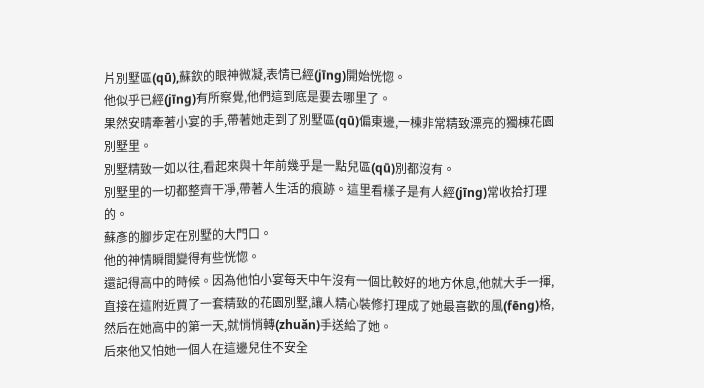片別墅區(qū),蘇欽的眼神微凝,表情已經(jīng)開始恍惚。
他似乎已經(jīng)有所察覺,他們這到底是要去哪里了。
果然安晴牽著小宴的手,帶著她走到了別墅區(qū)偏東邊,一棟非常精致漂亮的獨棟花園別墅里。
別墅精致一如以往,看起來與十年前幾乎是一點兒區(qū)別都沒有。
別墅里的一切都整齊干凈,帶著人生活的痕跡。這里看樣子是有人經(jīng)常收拾打理的。
蘇彥的腳步定在別墅的大門口。
他的神情瞬間變得有些恍惚。
還記得高中的時候。因為他怕小宴每天中午沒有一個比較好的地方休息,他就大手一揮,直接在這附近買了一套精致的花園別墅,讓人精心裝修打理成了她最喜歡的風(fēng)格,然后在她高中的第一天,就悄悄轉(zhuǎn)手送給了她。
后來他又怕她一個人在這邊兒住不安全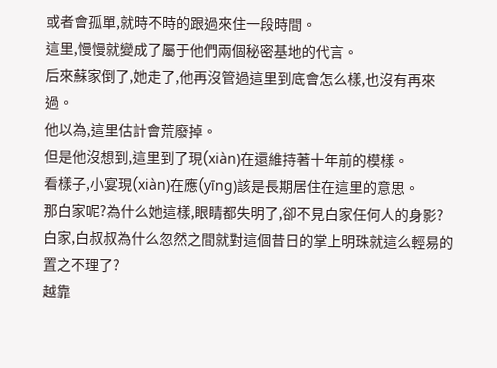或者會孤單,就時不時的跟過來住一段時間。
這里,慢慢就變成了屬于他們兩個秘密基地的代言。
后來蘇家倒了,她走了,他再沒管過這里到底會怎么樣,也沒有再來過。
他以為,這里估計會荒廢掉。
但是他沒想到,這里到了現(xiàn)在還維持著十年前的模樣。
看樣子,小宴現(xiàn)在應(yīng)該是長期居住在這里的意思。
那白家呢?為什么她這樣,眼睛都失明了,卻不見白家任何人的身影?
白家,白叔叔為什么忽然之間就對這個昔日的掌上明珠就這么輕易的置之不理了?
越靠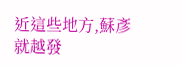近這些地方,蘇彥就越發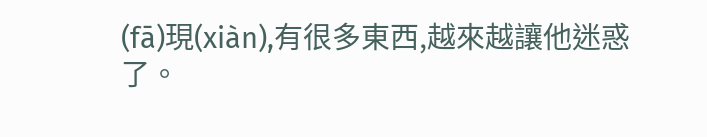(fā)現(xiàn),有很多東西,越來越讓他迷惑了。